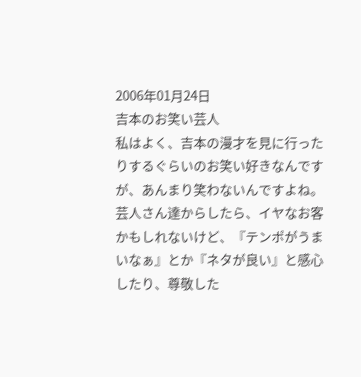2006年01月24日
吉本のお笑い芸人
私はよく、吉本の漫才を見に行ったりするぐらいのお笑い好きなんですが、あんまり笑わないんですよね。
芸人さん達からしたら、イヤなお客かもしれないけど、『テンポがうまいなぁ』とか『ネタが良い』と感心したり、尊敬した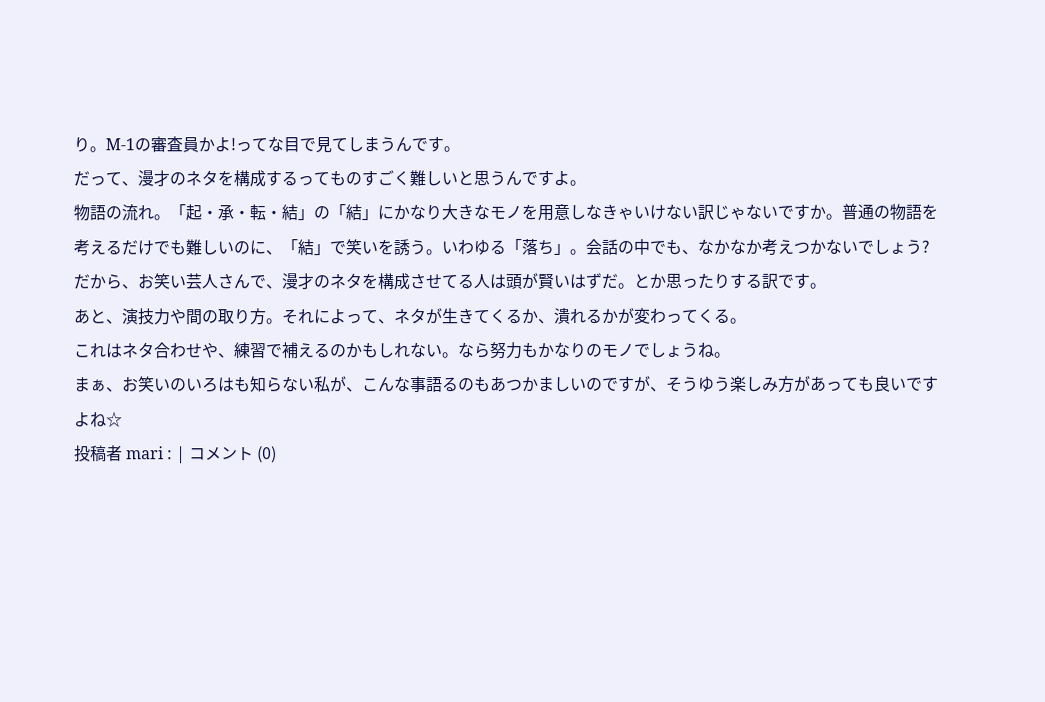り。M-1の審査員かよ!ってな目で見てしまうんです。
だって、漫才のネタを構成するってものすごく難しいと思うんですよ。
物語の流れ。「起・承・転・結」の「結」にかなり大きなモノを用意しなきゃいけない訳じゃないですか。普通の物語を考えるだけでも難しいのに、「結」で笑いを誘う。いわゆる「落ち」。会話の中でも、なかなか考えつかないでしょう?
だから、お笑い芸人さんで、漫才のネタを構成させてる人は頭が賢いはずだ。とか思ったりする訳です。
あと、演技力や間の取り方。それによって、ネタが生きてくるか、潰れるかが変わってくる。
これはネタ合わせや、練習で補えるのかもしれない。なら努力もかなりのモノでしょうね。
まぁ、お笑いのいろはも知らない私が、こんな事語るのもあつかましいのですが、そうゆう楽しみ方があっても良いですよね☆
投稿者 mari : | コメント (0)